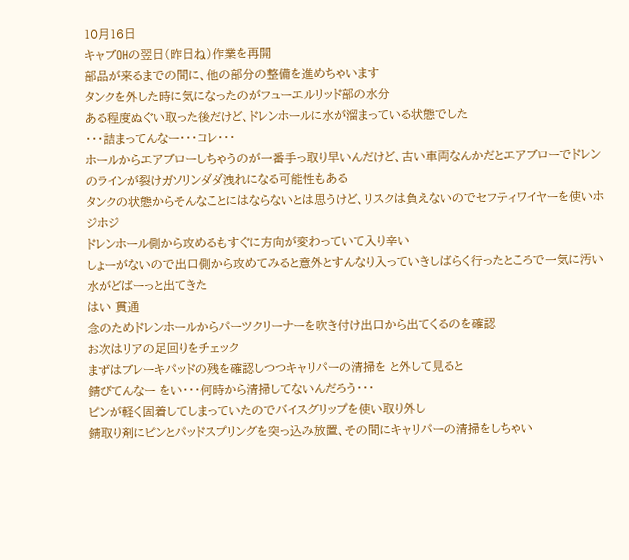10月16日
キャブOHの翌日(昨日ね)作業を再開
部品が来るまでの間に、他の部分の整備を進めちゃいます
タンクを外した時に気になったのがフューエルリッド部の水分
ある程度ぬぐい取った後だけど、ドレンホールに水が溜まっている状態でした
・・・詰まってんなー・・・コレ・・・
ホールからエアブローしちゃうのが一番手っ取り早いんだけど、古い車両なんかだとエアブローでドレンのラインが裂けガソリンダダ洩れになる可能性もある
タンクの状態からそんなことにはならないとは思うけど、リスクは負えないのでセフティワイヤーを使いホジホジ
ドレンホール側から攻めるもすぐに方向が変わっていて入り辛い
しょーがないので出口側から攻めてみると意外とすんなり入っていきしばらく行ったところで一気に汚い水がどばーっと出てきた
はい 貫通
念のためドレンホールからパーツクリーナーを吹き付け出口から出てくるのを確認
お次はリアの足回りをチェック
まずはブレーキパッドの残を確認しつつキャリパーの清掃を と外して見ると
錆びてんなー をい・・・何時から清掃してないんだろう・・・
ピンが軽く固着してしまっていたのでバイスグリップを使い取り外し
錆取り剤にピンとパッドスプリングを突っ込み放置、その間にキャリパーの清掃をしちゃい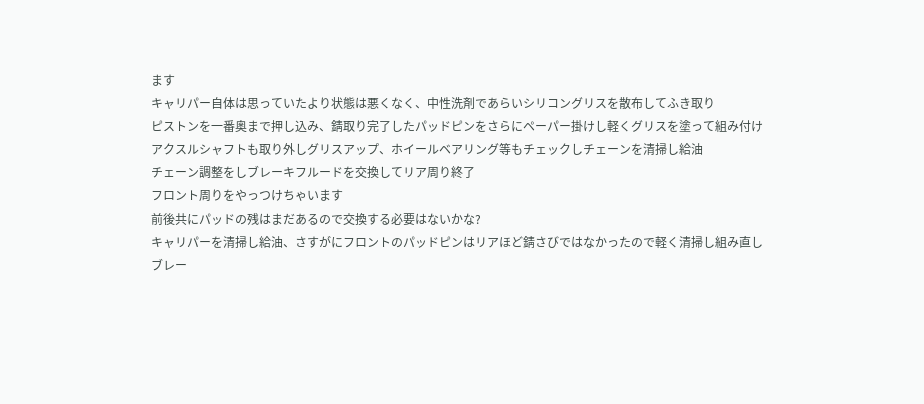ます
キャリパー自体は思っていたより状態は悪くなく、中性洗剤であらいシリコングリスを散布してふき取り
ピストンを一番奥まで押し込み、錆取り完了したパッドピンをさらにペーパー掛けし軽くグリスを塗って組み付け
アクスルシャフトも取り外しグリスアップ、ホイールベアリング等もチェックしチェーンを清掃し給油
チェーン調整をしブレーキフルードを交換してリア周り終了
フロント周りをやっつけちゃいます
前後共にパッドの残はまだあるので交換する必要はないかな?
キャリパーを清掃し給油、さすがにフロントのパッドピンはリアほど錆さびではなかったので軽く清掃し組み直し
ブレー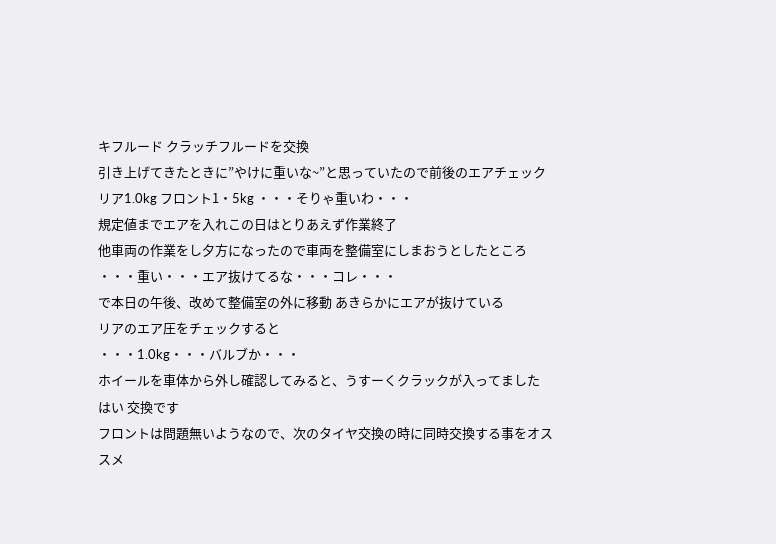キフルード クラッチフルードを交換
引き上げてきたときに”やけに重いな~”と思っていたので前後のエアチェック
リア1.0kg フロント1・5kg ・・・そりゃ重いわ・・・
規定値までエアを入れこの日はとりあえず作業終了
他車両の作業をし夕方になったので車両を整備室にしまおうとしたところ
・・・重い・・・エア抜けてるな・・・コレ・・・
で本日の午後、改めて整備室の外に移動 あきらかにエアが抜けている
リアのエア圧をチェックすると
・・・1.0kg・・・バルブか・・・
ホイールを車体から外し確認してみると、うすーくクラックが入ってました
はい 交換です
フロントは問題無いようなので、次のタイヤ交換の時に同時交換する事をオススメ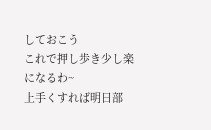しておこう
これで押し歩き少し楽になるわ~
上手くすれば明日部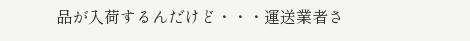品が入荷するんだけど・・・運送業者さ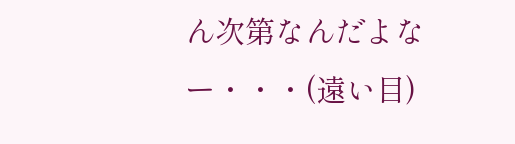ん次第なんだよなー・・・(遠い目)